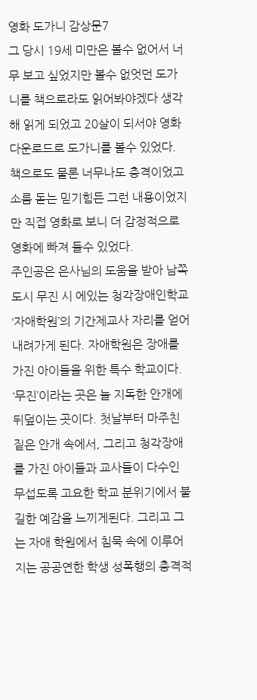영화 도가니 감상문7
그 당시 19세 미만은 볼수 없어서 너무 보고 싶었지만 볼수 없엇던 도가니를 책으로라도 읽어봐야겠다 생각해 읽게 되었고 20살이 되서야 영화다운로드로 도가니를 볼수 있었다.
책으로도 물론 너무나도 충격이었고 소름 돋는 믿기힘든 그런 내용이었지만 직접 영화로 보니 더 감정적으로 영화에 빠져 들수 있었다.
주인공은 은사님의 도움을 받아 남쪽 도시 무진 시 에있는 청각장애인학교 ‘자애학원’의 기간제교사 자리를 얻어 내려가게 된다. 자애학원은 장애를 가진 아이들을 위한 특수 학교이다. ‘무진’이라는 곳은 늘 지독한 안개에 뒤덮이는 곳이다. 첫날부터 마주친 짙은 안개 속에서, 그리고 청각장애를 가진 아이들과 교사들이 다수인 무섭도록 고요한 학교 분위기에서 불길한 예감을 느끼게된다. 그리고 그는 자애 학원에서 침묵 속에 이루어지는 공공연한 학생 성폭행의 충격적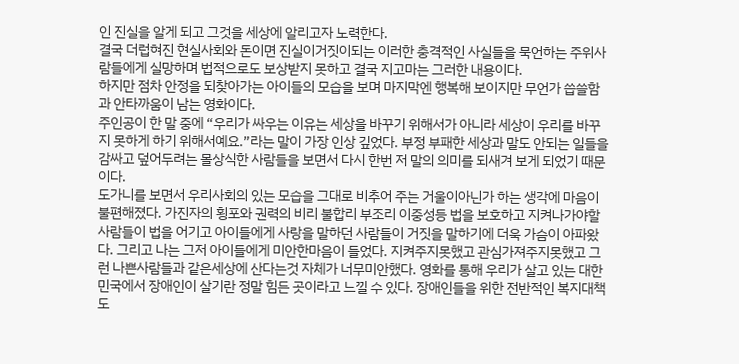인 진실을 알게 되고 그것을 세상에 알리고자 노력한다.
결국 더럽혀진 현실사회와 돈이면 진실이거짓이되는 이러한 충격적인 사실들을 묵언하는 주위사람들에게 실망하며 법적으로도 보상받지 못하고 결국 지고마는 그러한 내용이다.
하지만 점차 안정을 되찾아가는 아이들의 모습을 보며 마지막엔 행복해 보이지만 무언가 씁쓸함과 안타까움이 남는 영화이다.
주인공이 한 말 중에 “우리가 싸우는 이유는 세상을 바꾸기 위해서가 아니라 세상이 우리를 바꾸지 못하게 하기 위해서예요.”라는 말이 가장 인상 깊었다. 부정 부패한 세상과 말도 안되는 일들을 감싸고 덮어두려는 몰상식한 사람들을 보면서 다시 한번 저 말의 의미를 되새겨 보게 되었기 때문이다.
도가니를 보면서 우리사회의 있는 모습을 그대로 비추어 주는 거울이아닌가 하는 생각에 마음이 불편해졌다. 가진자의 횡포와 권력의 비리 불합리 부조리 이중성등 법을 보호하고 지켜나가야할 사람들이 법을 어기고 아이들에게 사랑을 말하던 사람들이 거짓을 말하기에 더욱 가슴이 아파왔다. 그리고 나는 그저 아이들에게 미안한마음이 들었다. 지켜주지못했고 관심가져주지못했고 그런 나쁜사람들과 같은세상에 산다는것 자체가 너무미안했다. 영화를 통해 우리가 살고 있는 대한민국에서 장애인이 살기란 정말 힘든 곳이라고 느낄 수 있다. 장애인들을 위한 전반적인 복지대책도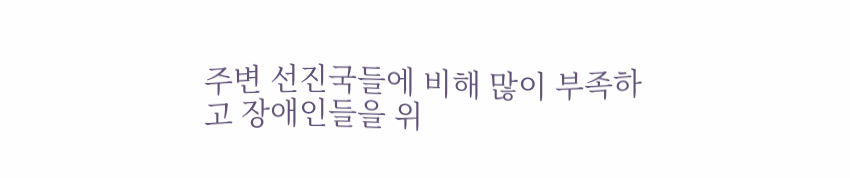주변 선진국들에 비해 많이 부족하고 장애인들을 위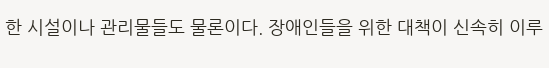한 시설이나 관리물들도 물론이다. 장애인들을 위한 대책이 신속히 이루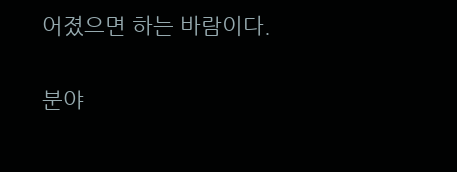어졌으면 하는 바람이다.

분야